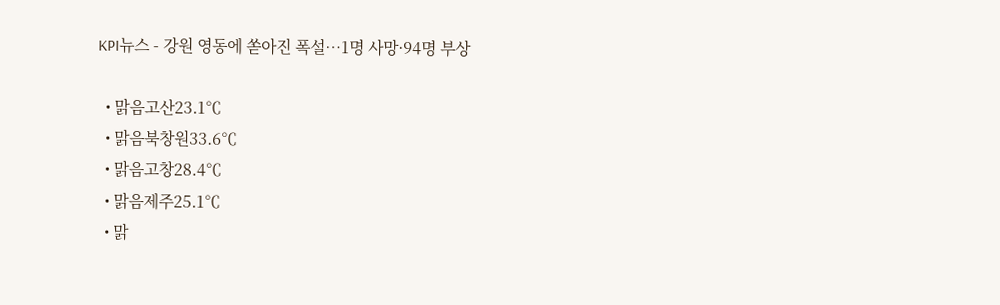KPI뉴스 - 강원 영동에 쏟아진 폭설…1명 사망·94명 부상

  • 맑음고산23.1℃
  • 맑음북창원33.6℃
  • 맑음고창28.4℃
  • 맑음제주25.1℃
  • 맑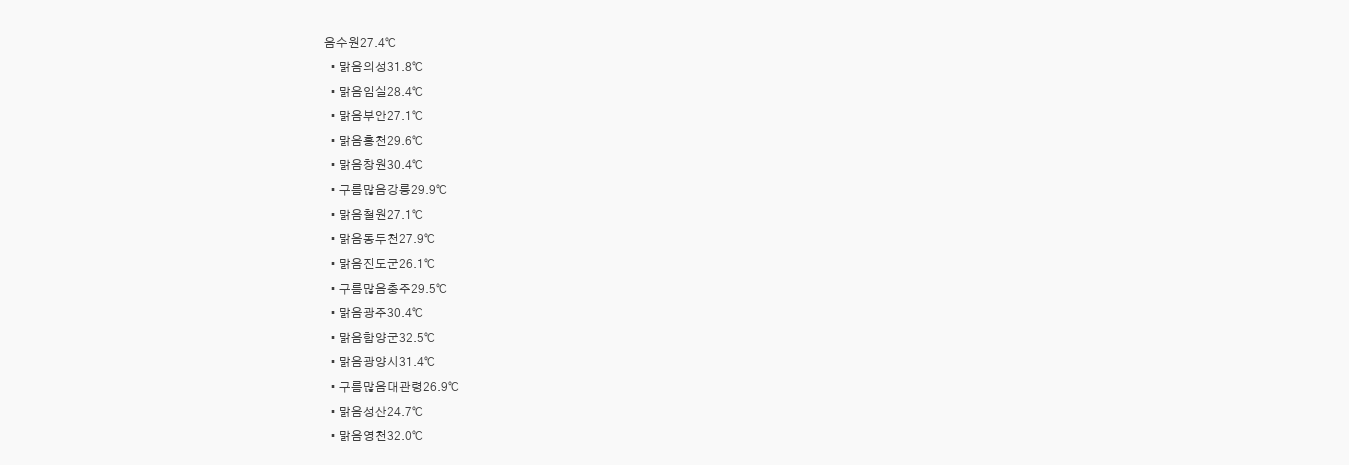음수원27.4℃
  • 맑음의성31.8℃
  • 맑음임실28.4℃
  • 맑음부안27.1℃
  • 맑음홍천29.6℃
  • 맑음창원30.4℃
  • 구름많음강릉29.9℃
  • 맑음철원27.1℃
  • 맑음동두천27.9℃
  • 맑음진도군26.1℃
  • 구름많음충주29.5℃
  • 맑음광주30.4℃
  • 맑음함양군32.5℃
  • 맑음광양시31.4℃
  • 구름많음대관령26.9℃
  • 맑음성산24.7℃
  • 맑음영천32.0℃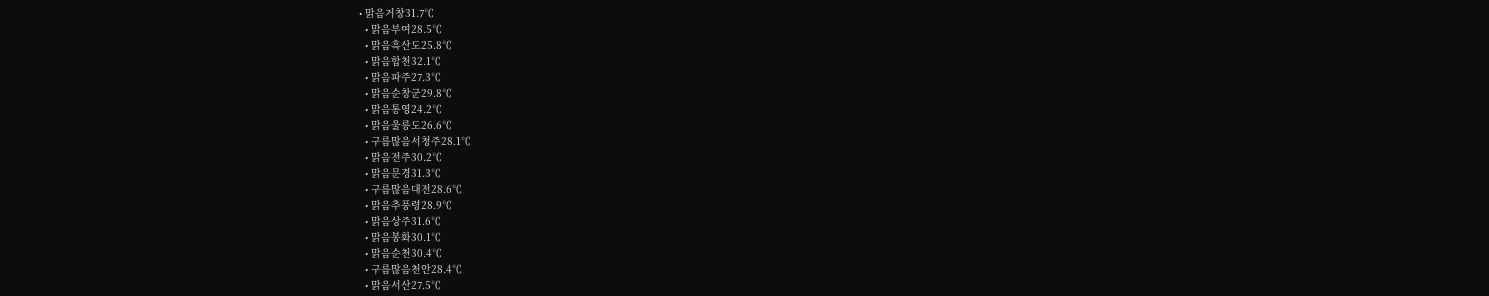• 맑음거창31.7℃
  • 맑음부여28.5℃
  • 맑음흑산도25.8℃
  • 맑음합천32.1℃
  • 맑음파주27.3℃
  • 맑음순창군29.8℃
  • 맑음통영24.2℃
  • 맑음울릉도26.6℃
  • 구름많음서청주28.1℃
  • 맑음전주30.2℃
  • 맑음문경31.3℃
  • 구름많음대전28.6℃
  • 맑음추풍령28.9℃
  • 맑음상주31.6℃
  • 맑음봉화30.1℃
  • 맑음순천30.4℃
  • 구름많음천안28.4℃
  • 맑음서산27.5℃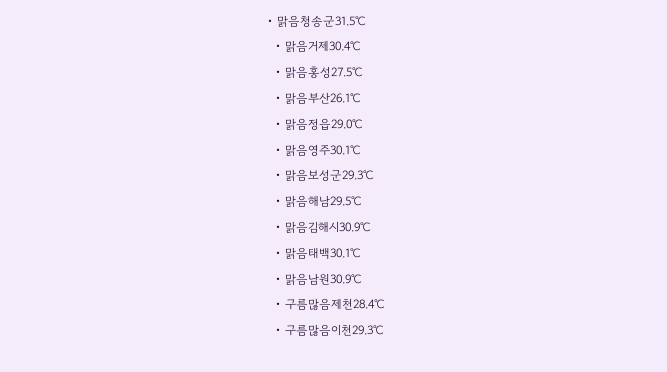• 맑음청송군31.5℃
  • 맑음거제30.4℃
  • 맑음홍성27.5℃
  • 맑음부산26.1℃
  • 맑음정읍29.0℃
  • 맑음영주30.1℃
  • 맑음보성군29.3℃
  • 맑음해남29.5℃
  • 맑음김해시30.9℃
  • 맑음태백30.1℃
  • 맑음남원30.9℃
  • 구름많음제천28.4℃
  • 구름많음이천29.3℃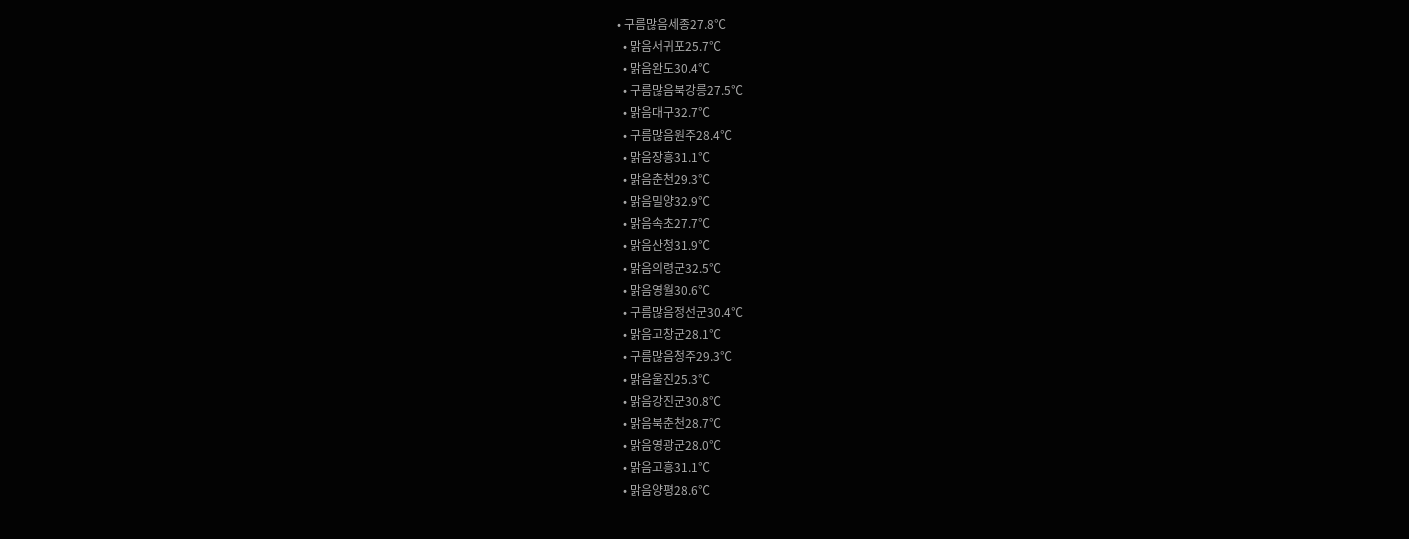• 구름많음세종27.8℃
  • 맑음서귀포25.7℃
  • 맑음완도30.4℃
  • 구름많음북강릉27.5℃
  • 맑음대구32.7℃
  • 구름많음원주28.4℃
  • 맑음장흥31.1℃
  • 맑음춘천29.3℃
  • 맑음밀양32.9℃
  • 맑음속초27.7℃
  • 맑음산청31.9℃
  • 맑음의령군32.5℃
  • 맑음영월30.6℃
  • 구름많음정선군30.4℃
  • 맑음고창군28.1℃
  • 구름많음청주29.3℃
  • 맑음울진25.3℃
  • 맑음강진군30.8℃
  • 맑음북춘천28.7℃
  • 맑음영광군28.0℃
  • 맑음고흥31.1℃
  • 맑음양평28.6℃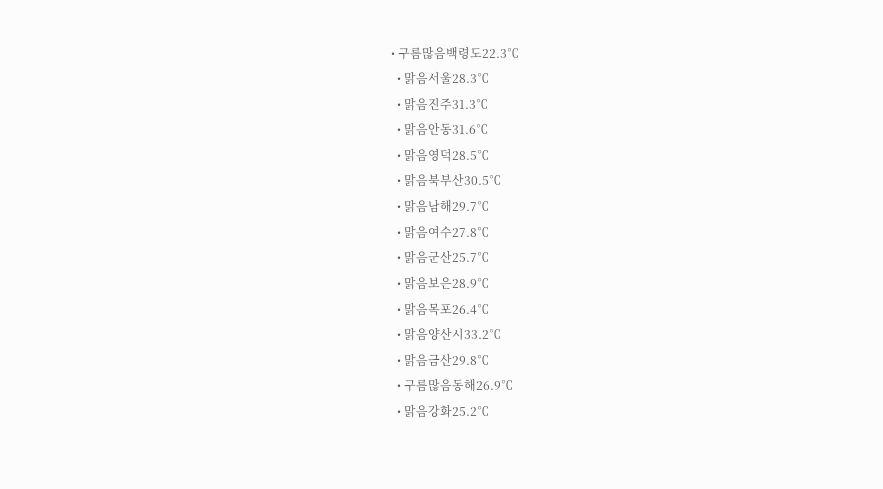• 구름많음백령도22.3℃
  • 맑음서울28.3℃
  • 맑음진주31.3℃
  • 맑음안동31.6℃
  • 맑음영덕28.5℃
  • 맑음북부산30.5℃
  • 맑음남해29.7℃
  • 맑음여수27.8℃
  • 맑음군산25.7℃
  • 맑음보은28.9℃
  • 맑음목포26.4℃
  • 맑음양산시33.2℃
  • 맑음금산29.8℃
  • 구름많음동해26.9℃
  • 맑음강화25.2℃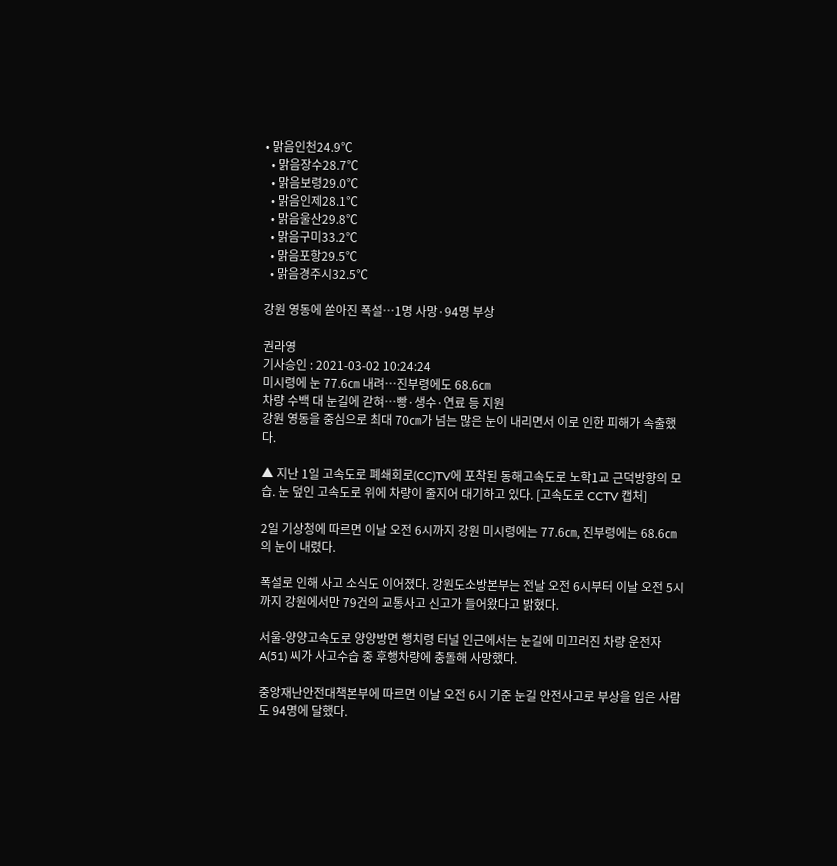• 맑음인천24.9℃
  • 맑음장수28.7℃
  • 맑음보령29.0℃
  • 맑음인제28.1℃
  • 맑음울산29.8℃
  • 맑음구미33.2℃
  • 맑음포항29.5℃
  • 맑음경주시32.5℃

강원 영동에 쏟아진 폭설…1명 사망·94명 부상

권라영
기사승인 : 2021-03-02 10:24:24
미시령에 눈 77.6㎝ 내려…진부령에도 68.6㎝
차량 수백 대 눈길에 갇혀…빵·생수·연료 등 지원
강원 영동을 중심으로 최대 70㎝가 넘는 많은 눈이 내리면서 이로 인한 피해가 속출했다.

▲ 지난 1일 고속도로 폐쇄회로(CC)TV에 포착된 동해고속도로 노학1교 근덕방향의 모습. 눈 덮인 고속도로 위에 차량이 줄지어 대기하고 있다. [고속도로 CCTV 캡처]

2일 기상청에 따르면 이날 오전 6시까지 강원 미시령에는 77.6㎝, 진부령에는 68.6㎝의 눈이 내렸다.

폭설로 인해 사고 소식도 이어졌다. 강원도소방본부는 전날 오전 6시부터 이날 오전 5시까지 강원에서만 79건의 교통사고 신고가 들어왔다고 밝혔다.

서울-양양고속도로 양양방면 행치령 터널 인근에서는 눈길에 미끄러진 차량 운전자 A(51) 씨가 사고수습 중 후행차량에 충돌해 사망했다.

중앙재난안전대책본부에 따르면 이날 오전 6시 기준 눈길 안전사고로 부상을 입은 사람도 94명에 달했다.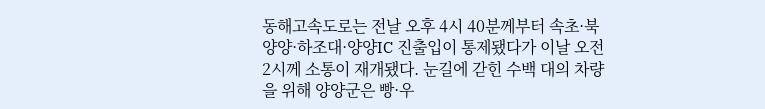동해고속도로는 전날 오후 4시 40분께부터 속초·북양양·하조대·양양IC 진출입이 통제됐다가 이날 오전 2시께 소통이 재개됐다. 눈길에 갇힌 수백 대의 차량을 위해 양양군은 빵·우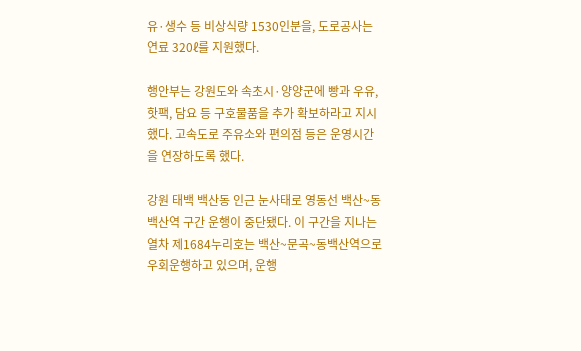유·생수 등 비상식량 1530인분을, 도로공사는 연료 320ℓ를 지원했다.

행안부는 강원도와 속초시·양양군에 빵과 우유, 핫팩, 담요 등 구호물품을 추가 확보하라고 지시했다. 고속도로 주유소와 편의점 등은 운영시간을 연장하도록 했다.

강원 태백 백산동 인근 눈사태로 영동선 백산~동백산역 구간 운행이 중단됐다. 이 구간을 지나는 열차 제1684누리호는 백산~문곡~동백산역으로 우회운행하고 있으며, 운행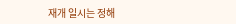재개 일시는 정해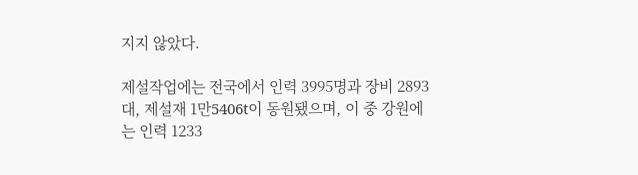지지 않았다.

제설작업에는 전국에서 인력 3995명과 장비 2893대, 제설재 1만5406t이 동원됐으며, 이 중 강원에는 인력 1233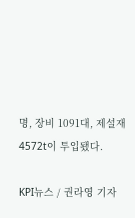명, 장비 1091대, 제설재 4572t이 투입됐다.

KPI뉴스 / 권라영 기자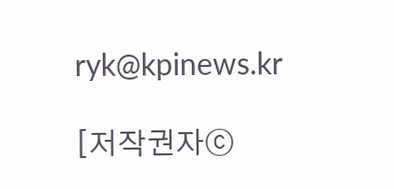ryk@kpinews.kr

[저작권자ⓒ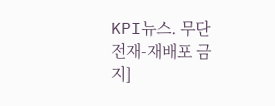KPI뉴스. 무단전재-재배포 금지]